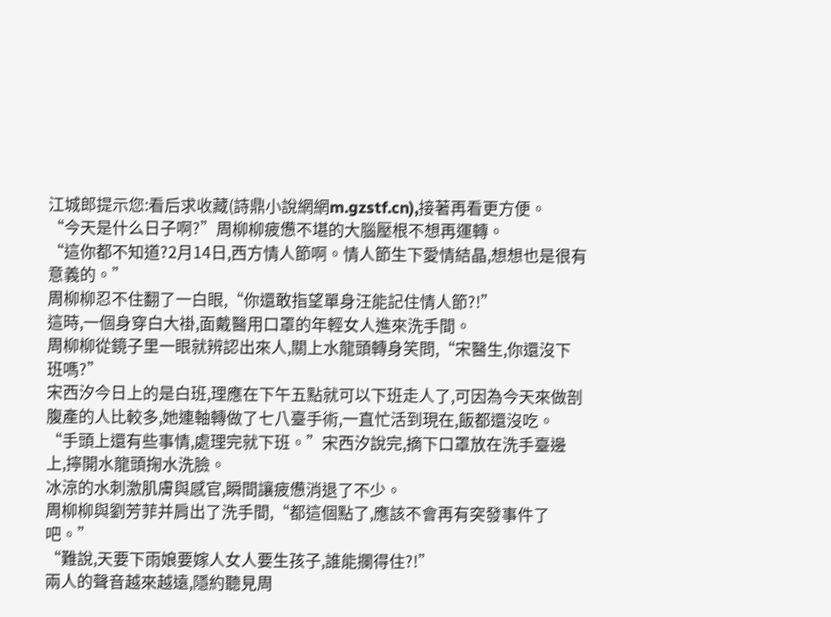江城郎提示您:看后求收藏(詩鼎小說網網m.gzstf.cn),接著再看更方便。
“今天是什么日子啊?”周柳柳疲憊不堪的大腦壓根不想再運轉。
“這你都不知道?2月14日,西方情人節啊。情人節生下愛情結晶,想想也是很有意義的。”
周柳柳忍不住翻了一白眼,“你還敢指望單身汪能記住情人節?!”
這時,一個身穿白大褂,面戴醫用口罩的年輕女人進來洗手間。
周柳柳從鏡子里一眼就辨認出來人,關上水龍頭轉身笑問,“宋醫生,你還沒下班嗎?”
宋西汐今日上的是白班,理應在下午五點就可以下班走人了,可因為今天來做剖腹產的人比較多,她連軸轉做了七八臺手術,一直忙活到現在,飯都還沒吃。
“手頭上還有些事情,處理完就下班。”宋西汐說完,摘下口罩放在洗手臺邊上,擰開水龍頭掬水洗臉。
冰涼的水刺激肌膚與感官,瞬間讓疲憊消退了不少。
周柳柳與劉芳菲并肩出了洗手間,“都這個點了,應該不會再有突發事件了吧。”
“難說,天要下雨娘要嫁人女人要生孩子,誰能攔得住?!”
兩人的聲音越來越遠,隱約聽見周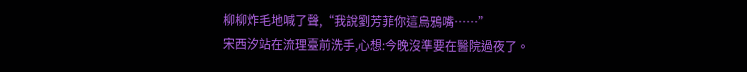柳柳炸毛地喊了聲,“我說劉芳菲你這烏鴉嘴……”
宋西汐站在流理臺前洗手,心想:今晚沒準要在醫院過夜了。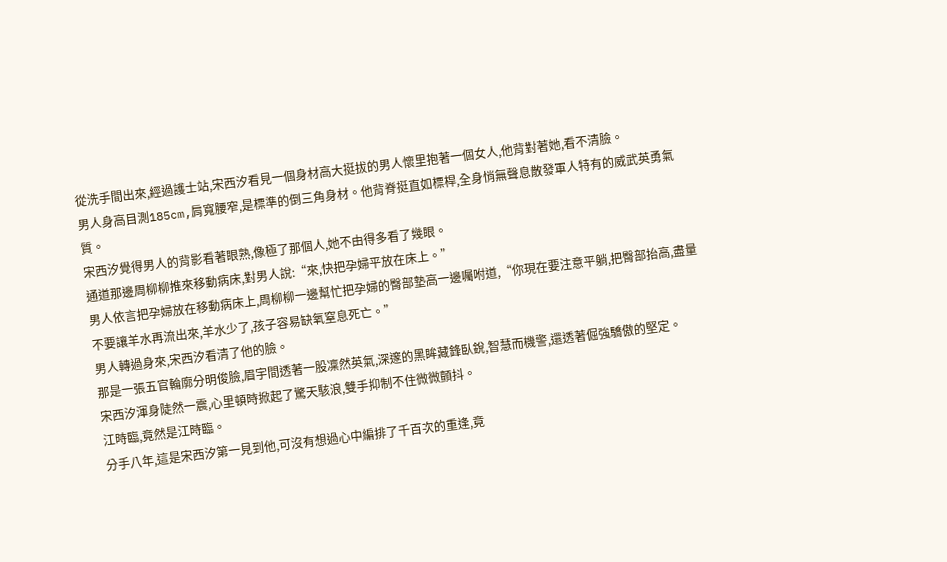從洗手間出來,經過護士站,宋西汐看見一個身材高大挺拔的男人懷里抱著一個女人,他背對著她,看不清臉。
男人身高目測185cm,肩寬腰窄,是標準的倒三角身材。他背脊挺直如標桿,全身悄無聲息散發軍人特有的威武英勇氣質。
宋西汐覺得男人的背影看著眼熟,像極了那個人,她不由得多看了幾眼。
通道那邊周柳柳推來移動病床,對男人說:“來,快把孕婦平放在床上。”
男人依言把孕婦放在移動病床上,周柳柳一邊幫忙把孕婦的臀部墊高一邊囑咐道,“你現在要注意平躺,把臀部抬高,盡量不要讓羊水再流出來,羊水少了,孩子容易缺氧窒息死亡。”
男人轉過身來,宋西汐看清了他的臉。
那是一張五官輪廓分明俊臉,眉宇間透著一股凜然英氣,深邃的黑眸藏鋒臥銳,智慧而機警,還透著倔強驕傲的堅定。
宋西汐渾身陡然一震,心里頓時掀起了驚天駭浪,雙手抑制不住微微顫抖。
江時臨,竟然是江時臨。
分手八年,這是宋西汐第一見到他,可沒有想過心中編排了千百次的重逢,竟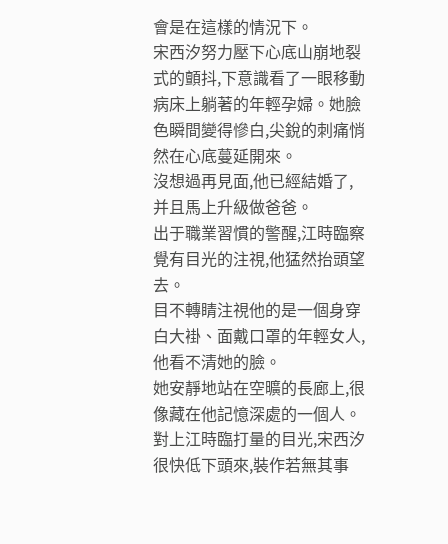會是在這樣的情況下。
宋西汐努力壓下心底山崩地裂式的顫抖,下意識看了一眼移動病床上躺著的年輕孕婦。她臉色瞬間變得慘白,尖銳的刺痛悄然在心底蔓延開來。
沒想過再見面,他已經結婚了,并且馬上升級做爸爸。
出于職業習慣的警醒,江時臨察覺有目光的注視,他猛然抬頭望去。
目不轉睛注視他的是一個身穿白大褂、面戴口罩的年輕女人,他看不清她的臉。
她安靜地站在空曠的長廊上,很像藏在他記憶深處的一個人。
對上江時臨打量的目光,宋西汐很快低下頭來,裝作若無其事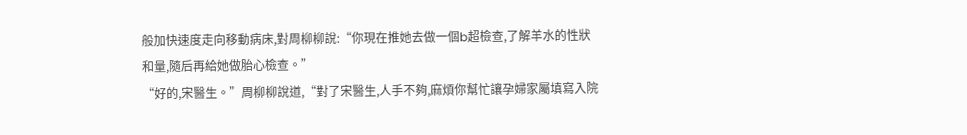般加快速度走向移動病床,對周柳柳說:“你現在推她去做一個b超檢查,了解羊水的性狀和量,隨后再給她做胎心檢查。”
“好的,宋醫生。”周柳柳說道,“對了宋醫生,人手不夠,麻煩你幫忙讓孕婦家屬填寫入院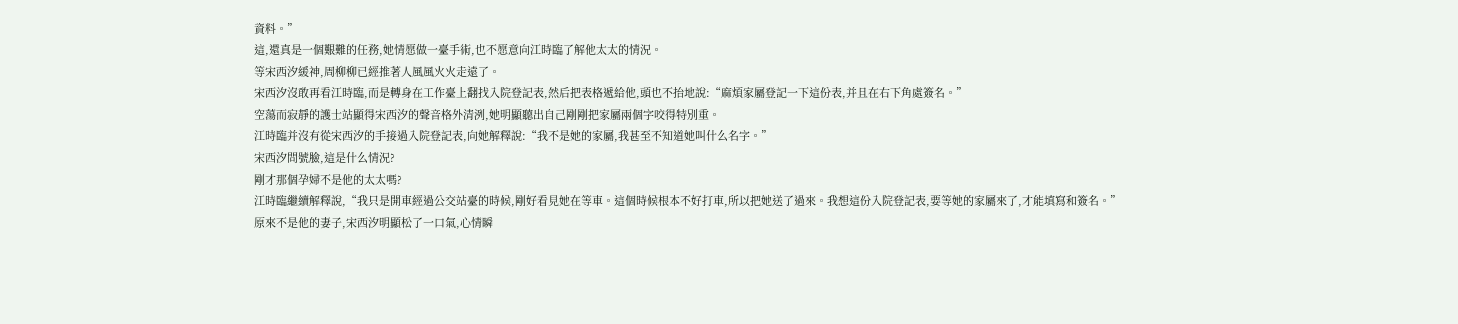資料。”
這,還真是一個艱難的任務,她情愿做一臺手術,也不愿意向江時臨了解他太太的情況。
等宋西汐緩神,周柳柳已經推著人風風火火走遠了。
宋西汐沒敢再看江時臨,而是轉身在工作臺上翻找入院登記表,然后把表格遞給他,頭也不抬地說:“麻煩家屬登記一下這份表,并且在右下角處簽名。”
空蕩而寂靜的護士站顯得宋西汐的聲音格外清洌,她明顯聽出自己剛剛把家屬兩個字咬得特別重。
江時臨并沒有從宋西汐的手接過入院登記表,向她解釋說:“我不是她的家屬,我甚至不知道她叫什么名字。”
宋西汐問號臉,這是什么情況?
剛才那個孕婦不是他的太太嗎?
江時臨繼續解釋說,“我只是開車經過公交站臺的時候,剛好看見她在等車。這個時候根本不好打車,所以把她送了過來。我想這份入院登記表,要等她的家屬來了,才能填寫和簽名。”
原來不是他的妻子,宋西汐明顯松了一口氣,心情瞬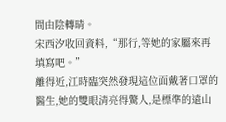間由陰轉晴。
宋西汐收回資料,“那行,等她的家屬來再填寫吧。”
離得近,江時臨突然發現這位面戴著口罩的醫生,她的雙眼清亮得驚人,是標準的遠山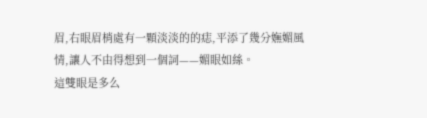眉,右眼眉梢處有一顆淡淡的的痣,平添了幾分嫵媚風情,讓人不由得想到一個詞——媚眼如絲。
這雙眼是多么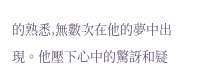的熟悉,無數次在他的夢中出現。他壓下心中的驚訝和疑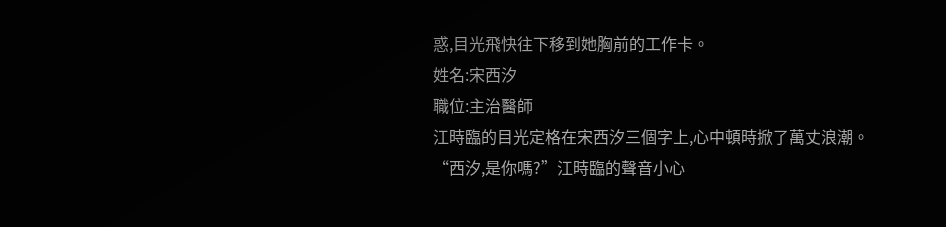惑,目光飛快往下移到她胸前的工作卡。
姓名:宋西汐
職位:主治醫師
江時臨的目光定格在宋西汐三個字上,心中頓時掀了萬丈浪潮。
“西汐,是你嗎?”江時臨的聲音小心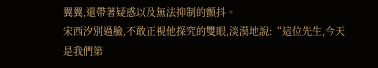翼翼,還帶著疑惑以及無法抑制的顫抖。
宋西汐別過臉,不敢正視他探究的雙眼,淡漠地說:“這位先生,今天是我們第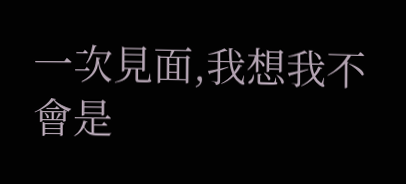一次見面,我想我不會是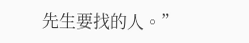先生要找的人。”